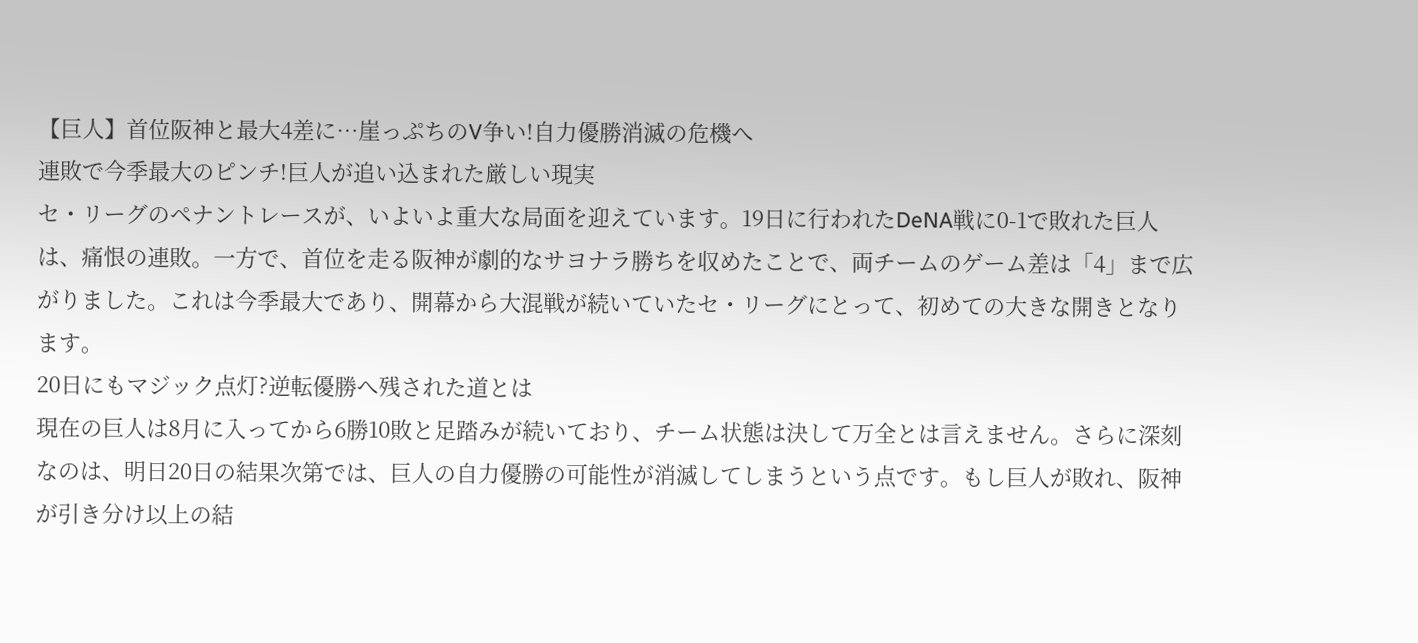【巨人】首位阪神と最大4差に…崖っぷちのV争い!自力優勝消滅の危機へ
連敗で今季最大のピンチ!巨人が追い込まれた厳しい現実
セ・リーグのペナントレースが、いよいよ重大な局面を迎えています。19日に行われたDeNA戦に0-1で敗れた巨人は、痛恨の連敗。一方で、首位を走る阪神が劇的なサヨナラ勝ちを収めたことで、両チームのゲーム差は「4」まで広がりました。これは今季最大であり、開幕から大混戦が続いていたセ・リーグにとって、初めての大きな開きとなります。
20日にもマジック点灯?逆転優勝へ残された道とは
現在の巨人は8月に入ってから6勝10敗と足踏みが続いており、チーム状態は決して万全とは言えません。さらに深刻なのは、明日20日の結果次第では、巨人の自力優勝の可能性が消滅してしまうという点です。もし巨人が敗れ、阪神が引き分け以上の結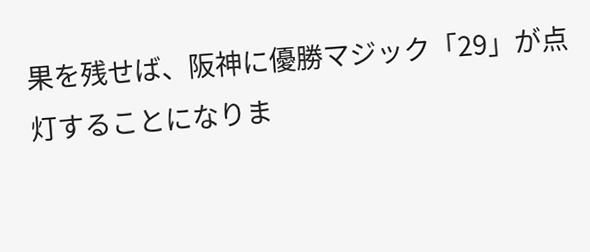果を残せば、阪神に優勝マジック「29」が点灯することになりま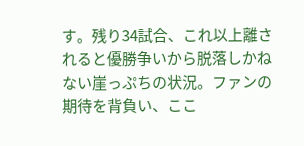す。残り34試合、これ以上離されると優勝争いから脱落しかねない崖っぷちの状況。ファンの期待を背負い、ここ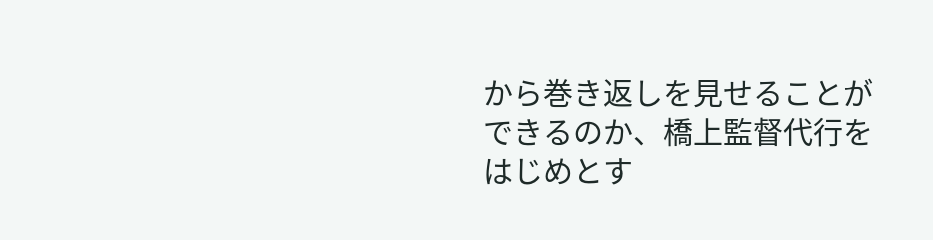から巻き返しを見せることができるのか、橋上監督代行をはじめとす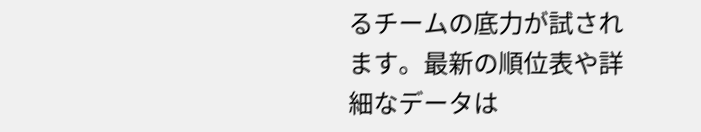るチームの底力が試されます。最新の順位表や詳細なデータは